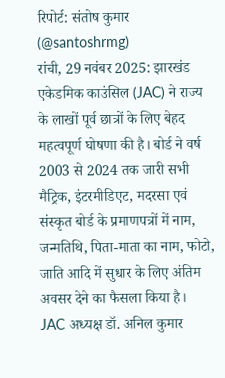रिपोर्ट: संतोष कुमार (@santoshrmg)
रांची, 29 नवंबर 2025: झारखंड एकेडमिक काउंसिल (JAC) ने राज्य के लाखों पूर्व छात्रों के लिए बेहद महत्वपूर्ण घोषणा की है। बोर्ड ने वर्ष 2003 से 2024 तक जारी सभी मैट्रिक, इंटरमीडिएट, मदरसा एवं संस्कृत बोर्ड के प्रमाणपत्रों में नाम, जन्मतिथि, पिता-माता का नाम, फोटो, जाति आदि में सुधार के लिए अंतिम अवसर देने का फैसला किया है।
JAC अध्यक्ष डॉ. अनिल कुमार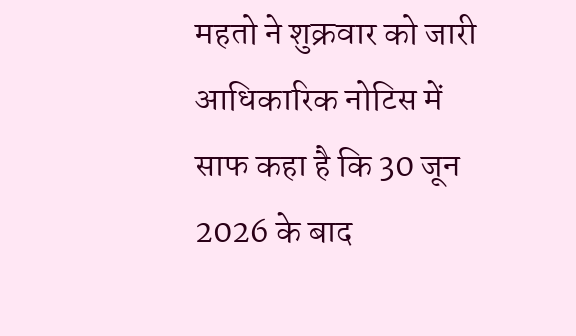महतो ने शुक्रवार को जारी आधिकारिक नोटिस में साफ कहा है कि 30 जून 2026 के बाद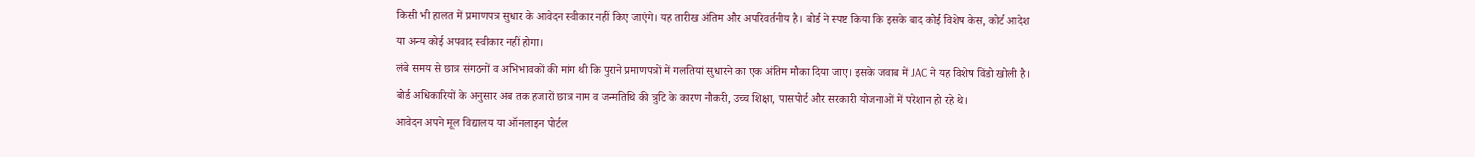किसी भी हालत में प्रमाणपत्र सुधार के आवेदन स्वीकार नहीं किए जाएंगे। यह तारीख अंतिम और अपरिवर्तनीय है। बोर्ड ने स्पष्ट किया कि इसके बाद कोई विशेष केस, कोर्ट आदेश या अन्य कोई अपवाद स्वीकार नहीं होगा।
लंबे समय से छात्र संगठनों व अभिभावकों की मांग थी कि पुराने प्रमाणपत्रों में गलतियां सुधारने का एक अंतिम मौका दिया जाए। इसके जवाब में JAC ने यह विशेष विंडो खोली है। बोर्ड अधिकारियों के अनुसार अब तक हजारों छात्र नाम व जन्मतिथि की त्रुटि के कारण नौकरी, उच्च शिक्षा, पासपोर्ट और सरकारी योजनाओं में परेशान हो रहे थे।
आवेदन अपने मूल विद्यालय या ऑनलाइन पोर्टल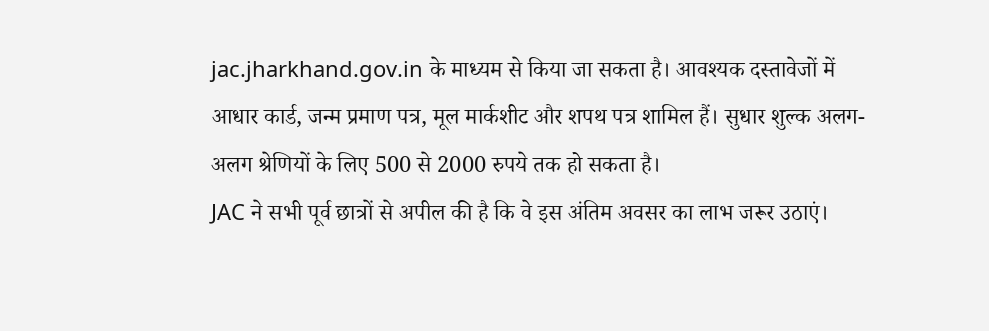jac.jharkhand.gov.in के माध्यम से किया जा सकता है। आवश्यक दस्तावेजों में आधार कार्ड, जन्म प्रमाण पत्र, मूल मार्कशीट और शपथ पत्र शामिल हैं। सुधार शुल्क अलग-अलग श्रेणियों के लिए 500 से 2000 रुपये तक हो सकता है।
JAC ने सभी पूर्व छात्रों से अपील की है कि वे इस अंतिम अवसर का लाभ जरूर उठाएं।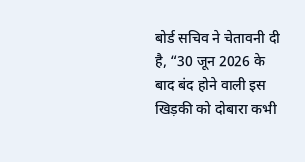बोर्ड सचिव ने चेतावनी दी है, “30 जून 2026 के बाद बंद होने वाली इस खिड़की को दोबारा कभी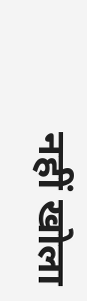नहीं खोला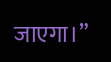जाएगा।”